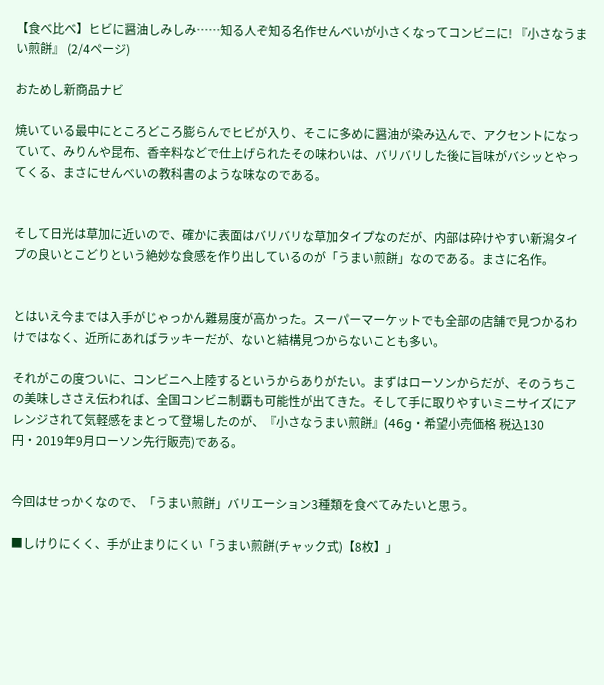【食べ比べ】ヒビに醤油しみしみ……知る人ぞ知る名作せんべいが小さくなってコンビニに! 『小さなうまい煎餅』 (2/4ページ)

おためし新商品ナビ

焼いている最中にところどころ膨らんでヒビが入り、そこに多めに醤油が染み込んで、アクセントになっていて、みりんや昆布、香辛料などで仕上げられたその味わいは、バリバリした後に旨味がバシッとやってくる、まさにせんべいの教科書のような味なのである。


そして日光は草加に近いので、確かに表面はバリバリな草加タイプなのだが、内部は砕けやすい新潟タイプの良いとこどりという絶妙な食感を作り出しているのが「うまい煎餅」なのである。まさに名作。


とはいえ今までは入手がじゃっかん難易度が高かった。スーパーマーケットでも全部の店舗で見つかるわけではなく、近所にあればラッキーだが、ないと結構見つからないことも多い。

それがこの度ついに、コンビニへ上陸するというからありがたい。まずはローソンからだが、そのうちこの美味しささえ伝われば、全国コンビニ制覇も可能性が出てきた。そして手に取りやすいミニサイズにアレンジされて気軽感をまとって登場したのが、『小さなうまい煎餅』(46g・希望小売価格 税込130円・2019年9月ローソン先行販売)である。


今回はせっかくなので、「うまい煎餅」バリエーション3種類を食べてみたいと思う。

■しけりにくく、手が止まりにくい「うまい煎餅(チャック式)【8枚】」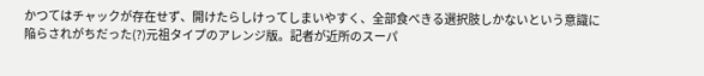かつてはチャックが存在せず、開けたらしけってしまいやすく、全部食べきる選択肢しかないという意識に陥らされがちだった(?)元祖タイプのアレンジ版。記者が近所のスーパ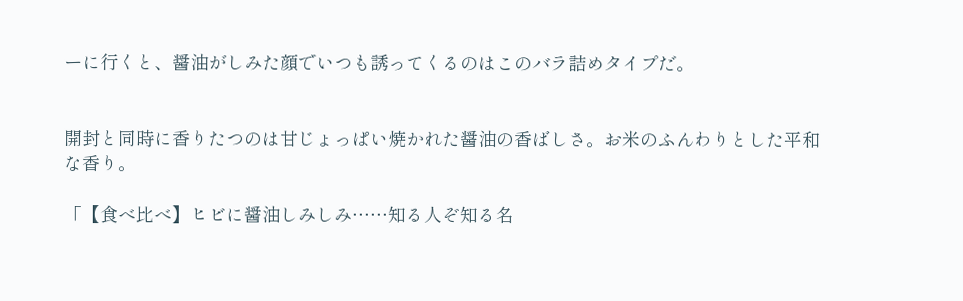ーに行くと、醤油がしみた顔でいつも誘ってくるのはこのバラ詰めタイプだ。


開封と同時に香りたつのは甘じょっぱい焼かれた醤油の香ばしさ。お米のふんわりとした平和な香り。

「【食べ比べ】ヒビに醤油しみしみ……知る人ぞ知る名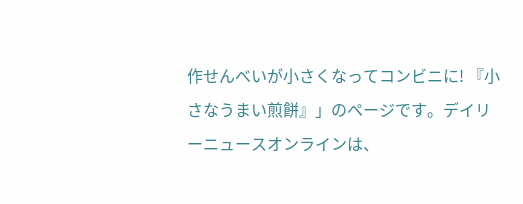作せんべいが小さくなってコンビニに! 『小さなうまい煎餅』」のページです。デイリーニュースオンラインは、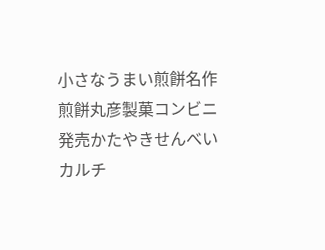小さなうまい煎餅名作煎餅丸彦製菓コンビニ発売かたやきせんべいカルチ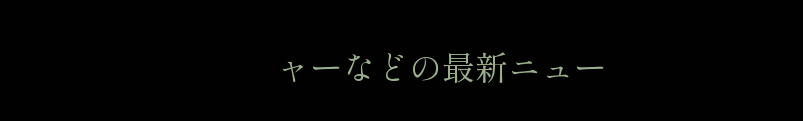ャーなどの最新ニュー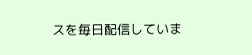スを毎日配信していま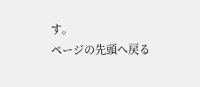す。
ページの先頭へ戻る